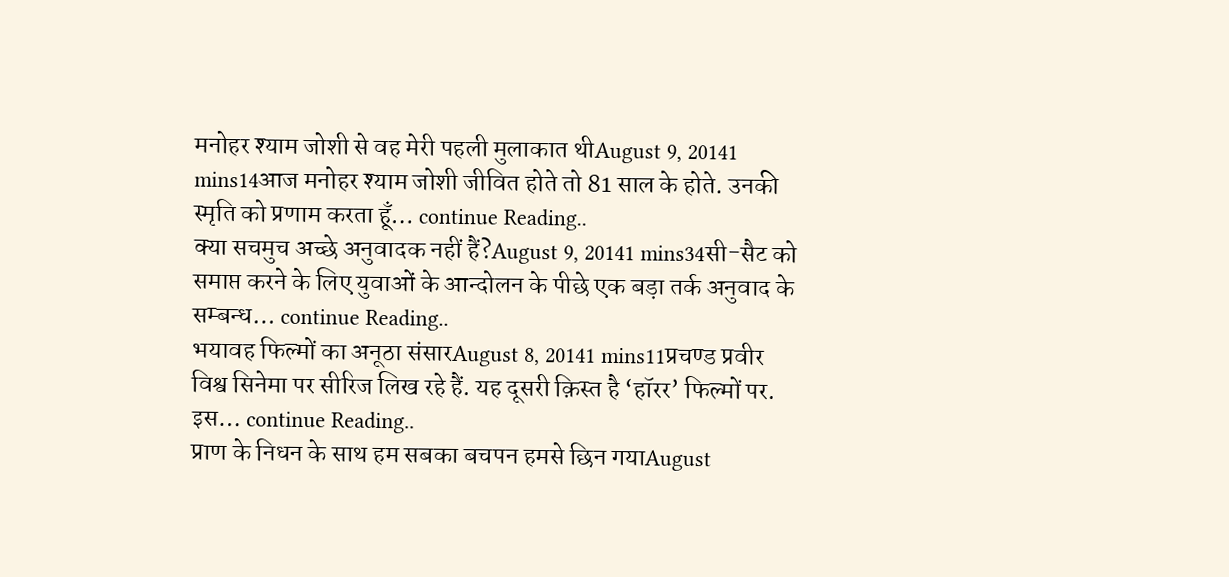मनोहर श्याम जोशी से वह मेरी पहली मुलाकात थीAugust 9, 20141 mins14आज मनोहर श्याम जोशी जीवित होते तो 81 साल के होते. उनकी स्मृति को प्रणाम करता हूँ… continue Reading..
क्या सचमुच अच्छे अनुवादक नहीं हैं?August 9, 20141 mins34सी-सैट को समाप्त करने के लिए युवाओं के आन्दोलन के पीछे एक बड़ा तर्क अनुवाद के सम्बन्ध… continue Reading..
भयावह फिल्मों का अनूठा संसारAugust 8, 20141 mins11प्रचण्ड प्रवीर विश्व सिनेमा पर सीरिज लिख रहे हैं. यह दूसरी क़िस्त है ‘हॉरर’ फिल्मों पर. इस… continue Reading..
प्राण के निधन के साथ हम सबका बचपन हमसे छिन गयाAugust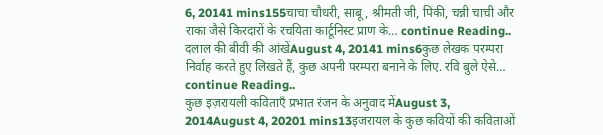6, 20141 mins155चाचा चौधरी, साबू, श्रीमती जी, पिंकी, चन्नी चाची और राका जैसे किरदारों के रचयिता कार्टूनिस्ट प्राण के… continue Reading..
दलाल की बीवी की आंखेंAugust 4, 20141 mins6कुछ लेखक परम्परा निर्वाह करते हुए लिखते हैं, कुछ अपनी परम्परा बनाने के लिए. रवि बुले ऐसे… continue Reading..
कुछ इज़रायली कविताएँ प्रभात रंजन के अनुवाद मेंAugust 3, 2014August 4, 20201 mins13इजरायल के कुछ कवियों की कविताओं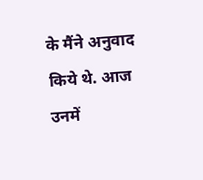के मैंने अनुवाद किये थे. आज उनमें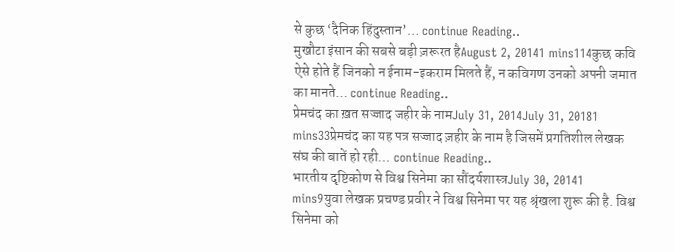से कुछ ‘दैनिक हिंदुस्तान’… continue Reading..
मुखौटा इंसान की सबसे बड़ी ज़रूरत हैAugust 2, 20141 mins114कुछ कवि ऐसे होते हैं जिनको न ईनाम-इकराम मिलते हैं, न कविगण उनको अपनी जमात का मानते… continue Reading..
प्रेमचंद का ख़त सज्जाद जहीर के नामJuly 31, 2014July 31, 20181 mins33प्रेमचंद का यह पत्र सज्जाद ज़हीर के नाम है जिसमें प्रगतिशील लेखक संघ की बातें हो रही… continue Reading..
भारतीय दृष्टिकोण से विश्व सिनेमा का सौंदर्यशास्त्रJuly 30, 20141 mins9युवा लेखक प्रचण्ड प्रवीर ने विश्व सिनेमा पर यह श्रृंखला शुरू की है. विश्व सिनेमा को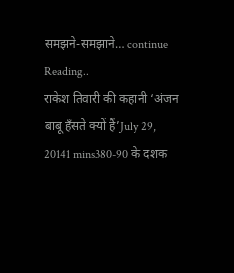समझने-समझाने… continue Reading..
राकेश तिवारी की कहानी ‘अंजन बाबू हँसते क्यों हैं’July 29, 20141 mins380-90 के दशक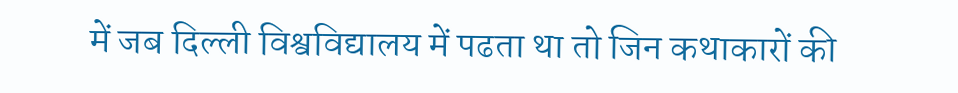में जब दिल्ली विश्वविद्यालय में पढता था तो जिन कथाकारों की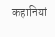कहानियां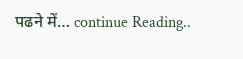पढने में… continue Reading..